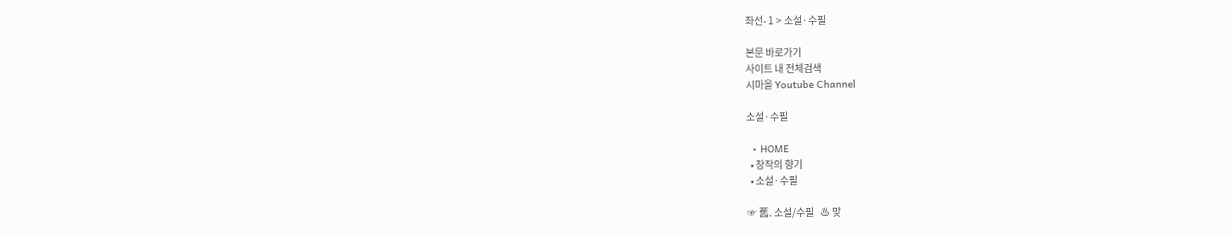좌선- 1 > 소설·수필

본문 바로가기
사이트 내 전체검색
시마을 Youtube Channel

소설·수필

  • HOME
  • 창작의 향기
  • 소설·수필

☞ 舊. 소설/수필   ♨ 맞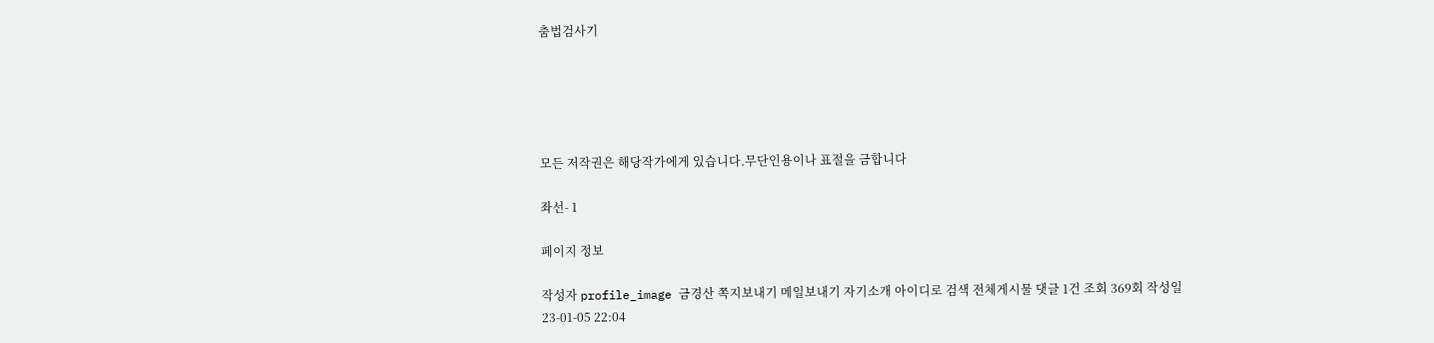춤법검사기





모든 저작권은 해당작가에게 있습니다.무단인용이나 표절을 금합니다

좌선- 1

페이지 정보

작성자 profile_image 금경산 쪽지보내기 메일보내기 자기소개 아이디로 검색 전체게시물 댓글 1건 조회 369회 작성일 23-01-05 22:04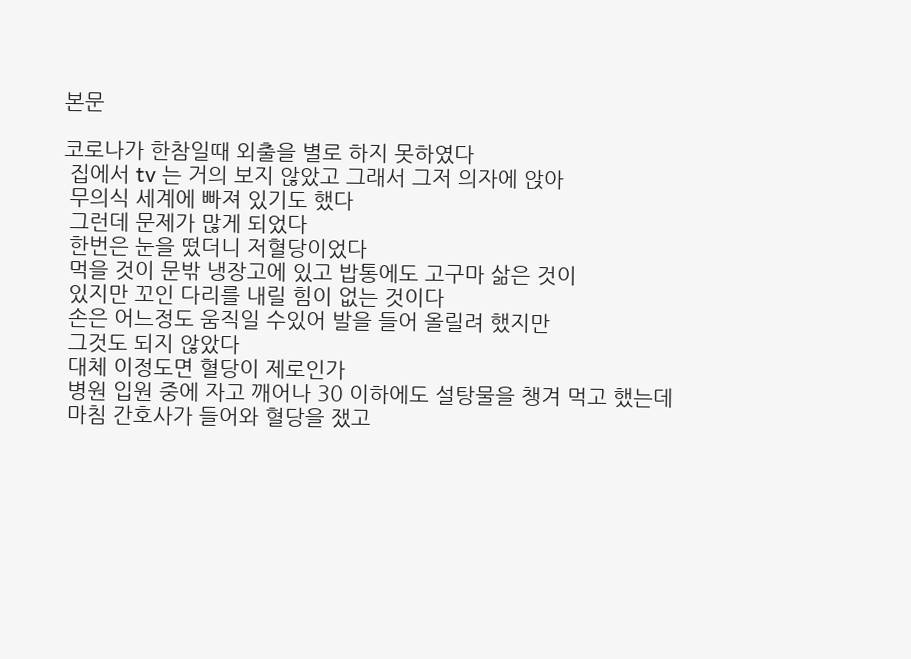본문

코로나가 한참일때 외출을 별로 하지 못하였다
 집에서 tv 는 거의 보지 않았고 그래서 그저 의자에 앉아
 무의식 세계에 빠져 있기도 했다
 그런데 문제가 많게 되었다
 한번은 눈을 떴더니 저혈당이었다
 먹을 것이 문밖 냉장고에 있고 밥통에도 고구마 삶은 것이
 있지만 꼬인 다리를 내릴 힘이 없는 것이다
 손은 어느정도 움직일 수있어 발을 들어 올릴려 했지만
 그것도 되지 않았다
 대체 이정도면 혈당이 제로인가
 병원 입원 중에 자고 깨어나 30 이하에도 설탕물을 챙겨 먹고 했는데
 마침 간호사가 들어와 혈당을 쟀고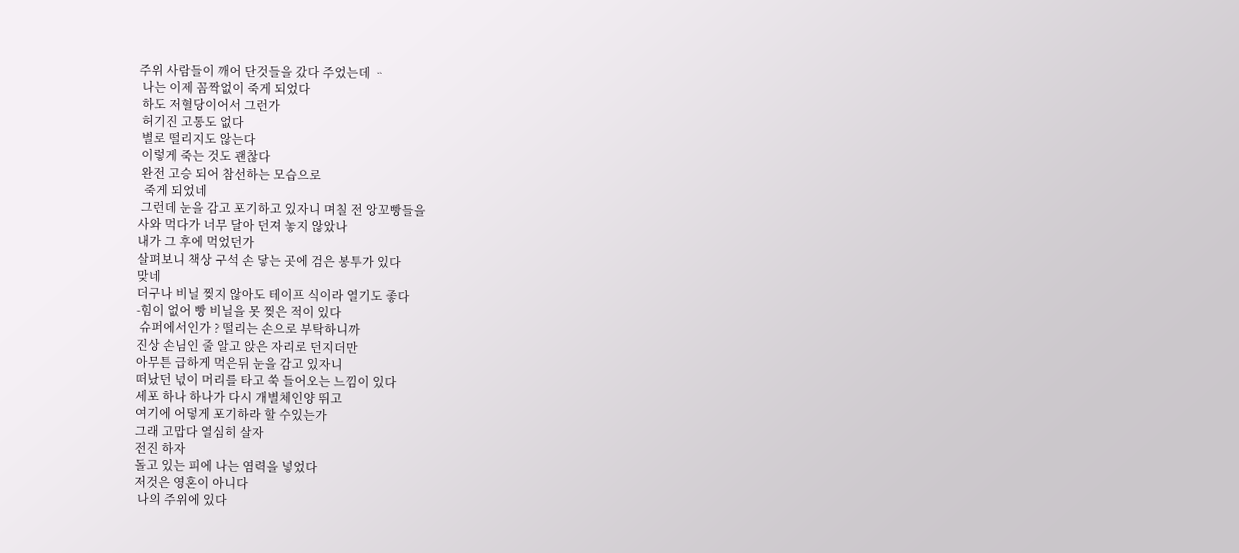주위 사람들이 깨어 단것들을 갔다 주었는데 ᆢ
 나는 이제 꼼짝없이 죽게 되었다
 하도 저혈당이어서 그런가
 허기진 고통도 없다
 별로 떨리지도 않는다
 이렇게 죽는 것도 괜찮다
 완전 고승 되어 참선하는 모습으로
  죽게 되었네
 그런데 눈을 감고 포기하고 있자니 며칠 전 앙꼬빵들을
사와 먹다가 너무 달아 던져 놓지 않았나
내가 그 후에 먹었던가
살펴보니 책상 구석 손 닿는 곳에 검은 봉투가 있다
맞네
더구나 비닐 찢지 않아도 테이프 식이라 열기도 좋다
-힘이 없어 빵 비닐을 못 찢은 적이 있다
 슈퍼에서인가 ? 떨리는 손으로 부탁하니까
진상 손님인 줄 알고 앉은 자리로 던지더만
아무튼 급하게 먹은뒤 눈을 감고 있자니
떠났던 넋이 머리를 타고 쑥 들어오는 느낌이 있다
세포 하나 하나가 다시 개별체인양 뛰고
여기에 어덯게 포기하라 할 수있는가
그래 고맙다 열심히 살자
전진 하자
돌고 있는 피에 나는 염력을 넣었다
저것은 영혼이 아니다
 나의 주위에 있다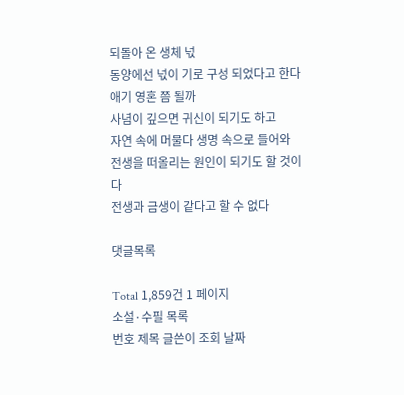되돌아 온 생체 넋
동양에선 넋이 기로 구성 되었다고 한다
애기 영혼 쯤 될까
사념이 깊으면 귀신이 되기도 하고
자연 속에 머물다 생명 속으로 들어와
전생을 떠올리는 원인이 되기도 할 것이다
전생과 금생이 같다고 할 수 없다

댓글목록

Total 1,859건 1 페이지
소설·수필 목록
번호 제목 글쓴이 조회 날짜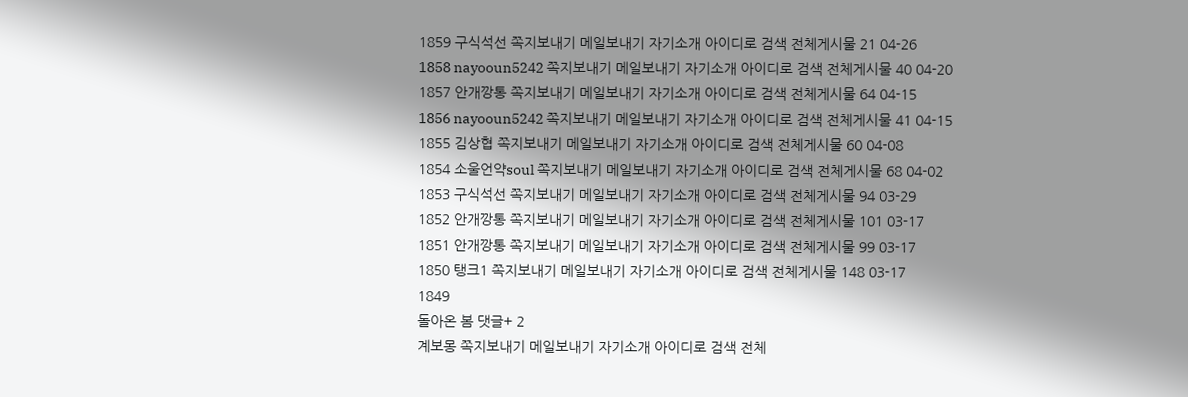1859 구식석선 쪽지보내기 메일보내기 자기소개 아이디로 검색 전체게시물 21 04-26
1858 nayooun5242 쪽지보내기 메일보내기 자기소개 아이디로 검색 전체게시물 40 04-20
1857 안개깡통 쪽지보내기 메일보내기 자기소개 아이디로 검색 전체게시물 64 04-15
1856 nayooun5242 쪽지보내기 메일보내기 자기소개 아이디로 검색 전체게시물 41 04-15
1855 김상협 쪽지보내기 메일보내기 자기소개 아이디로 검색 전체게시물 60 04-08
1854 소울언약soul 쪽지보내기 메일보내기 자기소개 아이디로 검색 전체게시물 68 04-02
1853 구식석선 쪽지보내기 메일보내기 자기소개 아이디로 검색 전체게시물 94 03-29
1852 안개깡통 쪽지보내기 메일보내기 자기소개 아이디로 검색 전체게시물 101 03-17
1851 안개깡통 쪽지보내기 메일보내기 자기소개 아이디로 검색 전체게시물 99 03-17
1850 탱크1 쪽지보내기 메일보내기 자기소개 아이디로 검색 전체게시물 148 03-17
1849
돌아온 봄 댓글+ 2
계보몽 쪽지보내기 메일보내기 자기소개 아이디로 검색 전체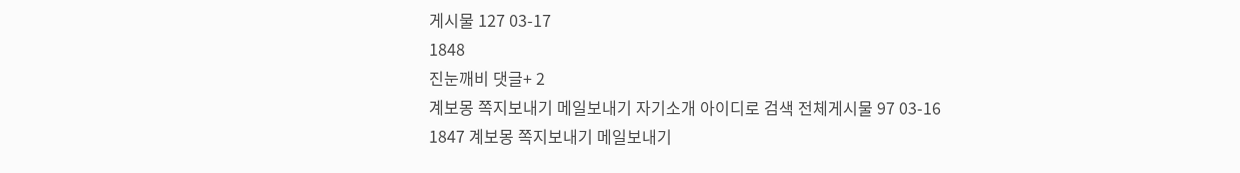게시물 127 03-17
1848
진눈깨비 댓글+ 2
계보몽 쪽지보내기 메일보내기 자기소개 아이디로 검색 전체게시물 97 03-16
1847 계보몽 쪽지보내기 메일보내기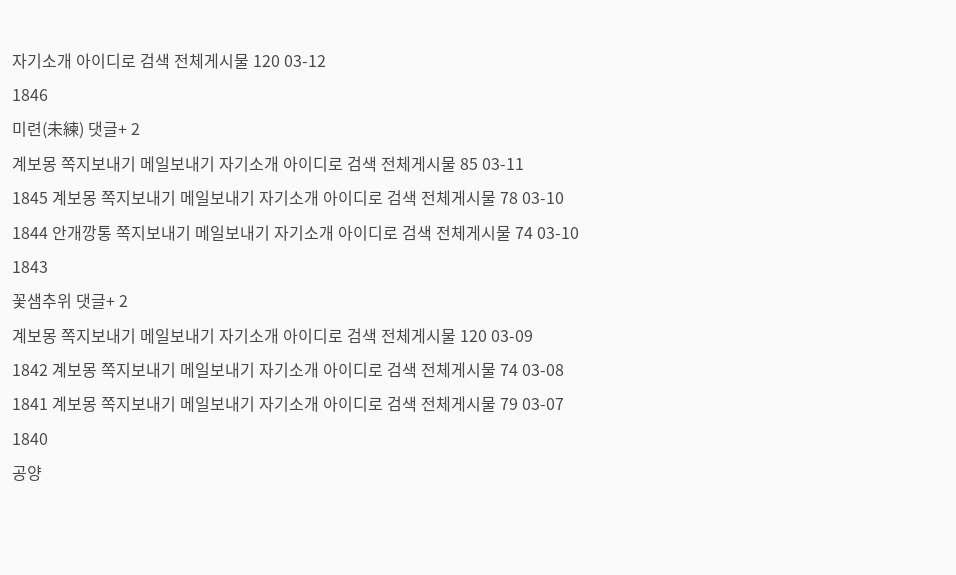자기소개 아이디로 검색 전체게시물 120 03-12
1846
미련(未練) 댓글+ 2
계보몽 쪽지보내기 메일보내기 자기소개 아이디로 검색 전체게시물 85 03-11
1845 계보몽 쪽지보내기 메일보내기 자기소개 아이디로 검색 전체게시물 78 03-10
1844 안개깡통 쪽지보내기 메일보내기 자기소개 아이디로 검색 전체게시물 74 03-10
1843
꽃샘추위 댓글+ 2
계보몽 쪽지보내기 메일보내기 자기소개 아이디로 검색 전체게시물 120 03-09
1842 계보몽 쪽지보내기 메일보내기 자기소개 아이디로 검색 전체게시물 74 03-08
1841 계보몽 쪽지보내기 메일보내기 자기소개 아이디로 검색 전체게시물 79 03-07
1840
공양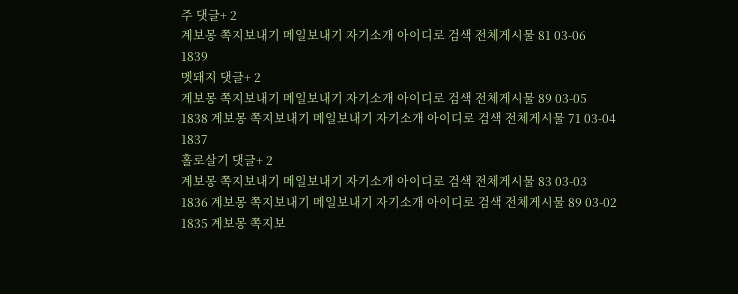주 댓글+ 2
계보몽 쪽지보내기 메일보내기 자기소개 아이디로 검색 전체게시물 81 03-06
1839
멧돼지 댓글+ 2
계보몽 쪽지보내기 메일보내기 자기소개 아이디로 검색 전체게시물 89 03-05
1838 계보몽 쪽지보내기 메일보내기 자기소개 아이디로 검색 전체게시물 71 03-04
1837
홀로살기 댓글+ 2
계보몽 쪽지보내기 메일보내기 자기소개 아이디로 검색 전체게시물 83 03-03
1836 계보몽 쪽지보내기 메일보내기 자기소개 아이디로 검색 전체게시물 89 03-02
1835 계보몽 쪽지보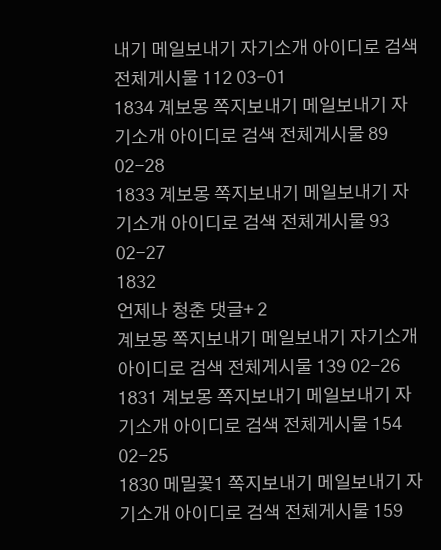내기 메일보내기 자기소개 아이디로 검색 전체게시물 112 03-01
1834 계보몽 쪽지보내기 메일보내기 자기소개 아이디로 검색 전체게시물 89 02-28
1833 계보몽 쪽지보내기 메일보내기 자기소개 아이디로 검색 전체게시물 93 02-27
1832
언제나 청춘 댓글+ 2
계보몽 쪽지보내기 메일보내기 자기소개 아이디로 검색 전체게시물 139 02-26
1831 계보몽 쪽지보내기 메일보내기 자기소개 아이디로 검색 전체게시물 154 02-25
1830 메밀꽃1 쪽지보내기 메일보내기 자기소개 아이디로 검색 전체게시물 159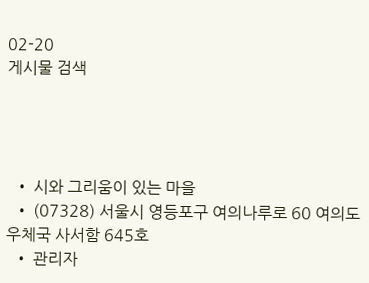02-20
게시물 검색




  • 시와 그리움이 있는 마을
  • (07328) 서울시 영등포구 여의나루로 60 여의도우체국 사서함 645호
  • 관리자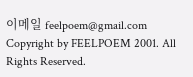이메일 feelpoem@gmail.com
Copyright by FEELPOEM 2001. All Rights Reserved.